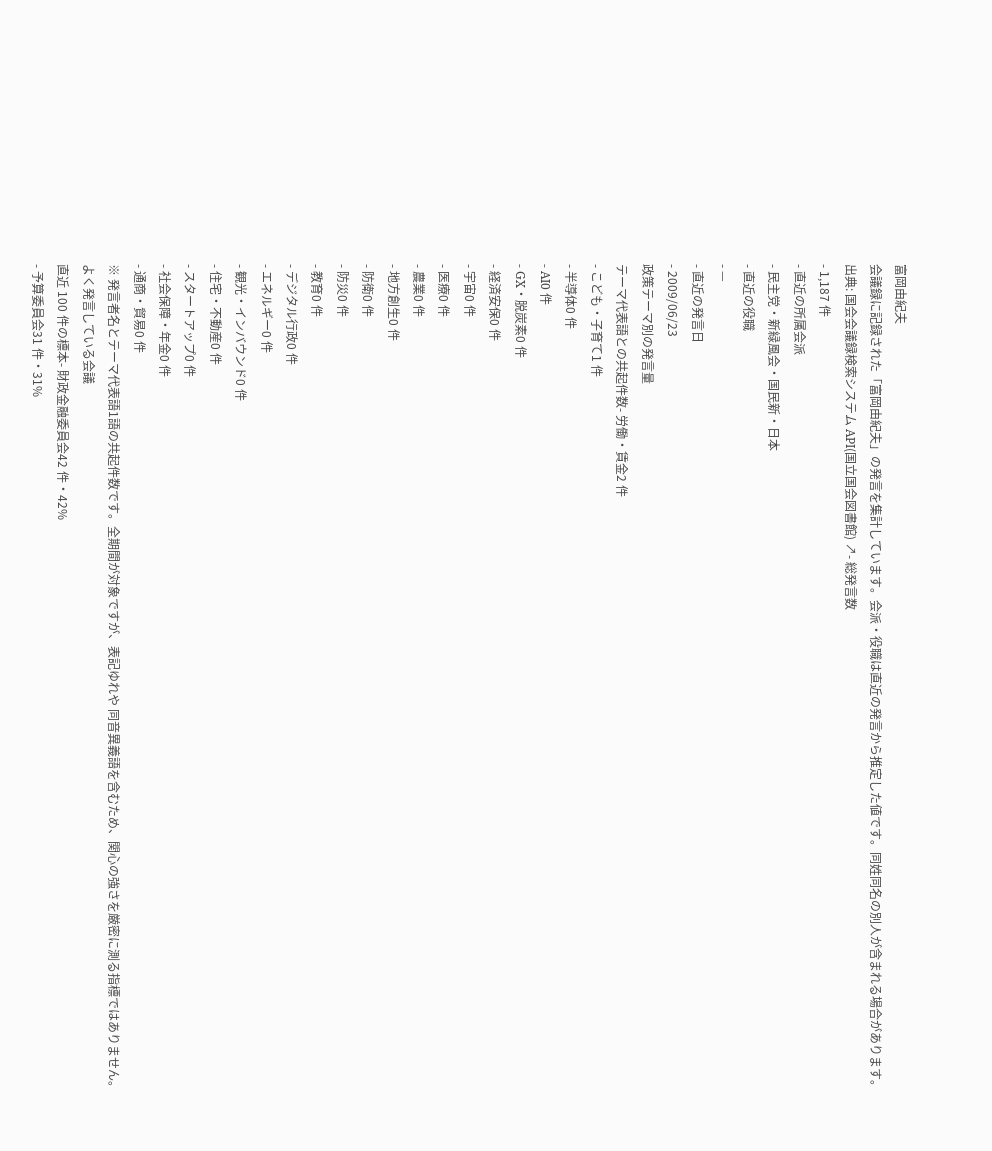富岡由紀夫
会議録に記録された「富岡由紀夫」の発言を集計しています。会派・役職は直近の発言から推定した値です。同姓同名の別人が含まれる場合があります。
出典: 国会会議録検索システム API(国立国会図書館) ↗- 総発言数
- 1,187 件
- 直近の所属会派
- 民主党・新緑風会・国民新・日本
- 直近の役職
- —
- 直近の発言日
- 2009/06/23
政策テーマ別の発言量
テーマ代表語との共起件数- 労働・賃金2 件
- こども・子育て1 件
- 半導体0 件
- AI0 件
- GX・脱炭素0 件
- 経済安保0 件
- 宇宙0 件
- 医療0 件
- 農業0 件
- 地方創生0 件
- 防衛0 件
- 防災0 件
- 教育0 件
- デジタル行政0 件
- エネルギー0 件
- 観光・インバウンド0 件
- 住宅・不動産0 件
- スタートアップ0 件
- 社会保障・年金0 件
- 通商・貿易0 件
※ 発言者名とテーマ代表語1語の共起件数です。全期間が対象ですが、表記ゆれや 同音異義語を含むため、関心の強さを厳密に測る指標ではありません。
よく発言している会議
直近 100 件の標本- 財政金融委員会42 件・42%
- 予算委員会31 件・31%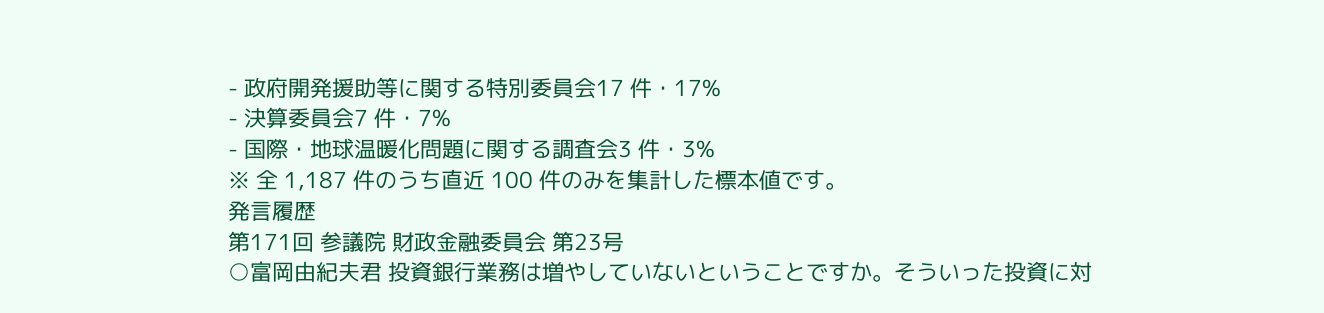- 政府開発援助等に関する特別委員会17 件・17%
- 決算委員会7 件・7%
- 国際・地球温暖化問題に関する調査会3 件・3%
※ 全 1,187 件のうち直近 100 件のみを集計した標本値です。
発言履歴
第171回 参議院 財政金融委員会 第23号
○富岡由紀夫君 投資銀行業務は増やしていないということですか。そういった投資に対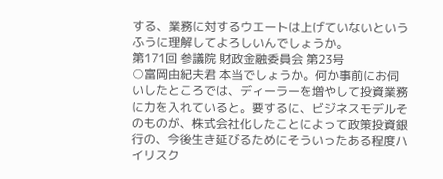する、業務に対するウエートは上げていないというふうに理解してよろしいんでしょうか。
第171回 参議院 財政金融委員会 第23号
○富岡由紀夫君 本当でしょうか。何か事前にお伺いしたところでは、ディーラーを増やして投資業務に力を入れていると。要するに、ビジネスモデルそのものが、株式会社化したことによって政策投資銀行の、今後生き延びるためにそういったある程度ハイリスク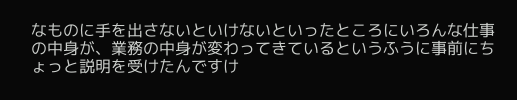なものに手を出さないといけないといったところにいろんな仕事の中身が、業務の中身が変わってきているというふうに事前にちょっと説明を受けたんですけ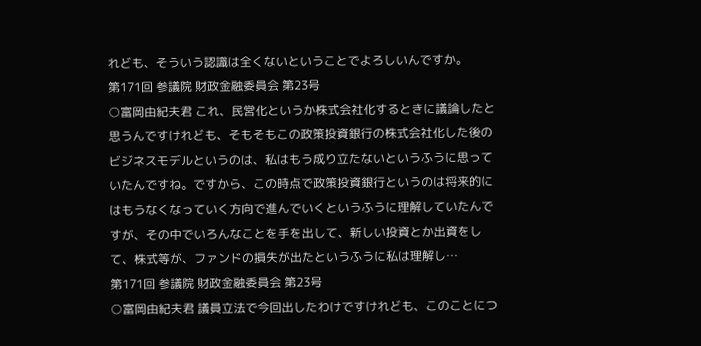れども、そういう認識は全くないということでよろしいんですか。
第171回 参議院 財政金融委員会 第23号
○富岡由紀夫君 これ、民営化というか株式会社化するときに議論したと思うんですけれども、そもそもこの政策投資銀行の株式会社化した後のビジネスモデルというのは、私はもう成り立たないというふうに思っていたんですね。ですから、この時点で政策投資銀行というのは将来的にはもうなくなっていく方向で進んでいくというふうに理解していたんですが、その中でいろんなことを手を出して、新しい投資とか出資をして、株式等が、ファンドの損失が出たというふうに私は理解し…
第171回 参議院 財政金融委員会 第23号
○富岡由紀夫君 議員立法で今回出したわけですけれども、このことにつ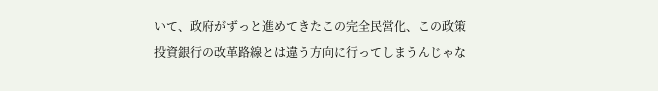いて、政府がずっと進めてきたこの完全民営化、この政策投資銀行の改革路線とは違う方向に行ってしまうんじゃな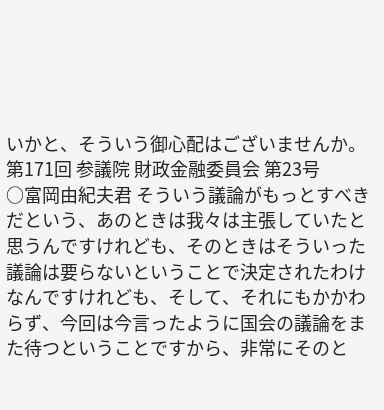いかと、そういう御心配はございませんか。
第171回 参議院 財政金融委員会 第23号
○富岡由紀夫君 そういう議論がもっとすべきだという、あのときは我々は主張していたと思うんですけれども、そのときはそういった議論は要らないということで決定されたわけなんですけれども、そして、それにもかかわらず、今回は今言ったように国会の議論をまた待つということですから、非常にそのと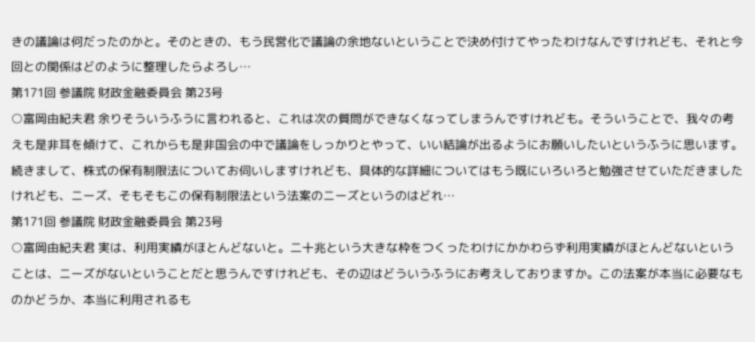きの議論は何だったのかと。そのときの、もう民営化で議論の余地ないということで決め付けてやったわけなんですけれども、それと今回との関係はどのように整理したらよろし…
第171回 参議院 財政金融委員会 第23号
○富岡由紀夫君 余りそういうふうに言われると、これは次の質問ができなくなってしまうんですけれども。そういうことで、我々の考えも是非耳を傾けて、これからも是非国会の中で議論をしっかりとやって、いい結論が出るようにお願いしたいというふうに思います。 続きまして、株式の保有制限法についてお伺いしますけれども、具体的な詳細についてはもう既にいろいろと勉強させていただきましたけれども、ニーズ、そもそもこの保有制限法という法案のニーズというのはどれ…
第171回 参議院 財政金融委員会 第23号
○富岡由紀夫君 実は、利用実績がほとんどないと。二十兆という大きな枠をつくったわけにかかわらず利用実績がほとんどないということは、ニーズがないということだと思うんですけれども、その辺はどういうふうにお考えしておりますか。この法案が本当に必要なものかどうか、本当に利用されるも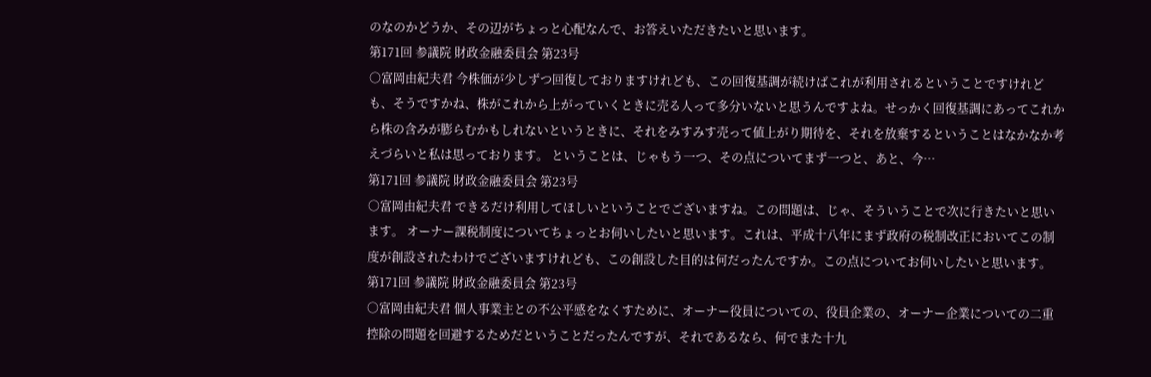のなのかどうか、その辺がちょっと心配なんで、お答えいただきたいと思います。
第171回 参議院 財政金融委員会 第23号
○富岡由紀夫君 今株価が少しずつ回復しておりますけれども、この回復基調が続けばこれが利用されるということですけれども、そうですかね、株がこれから上がっていくときに売る人って多分いないと思うんですよね。せっかく回復基調にあってこれから株の含みが膨らむかもしれないというときに、それをみすみす売って値上がり期待を、それを放棄するということはなかなか考えづらいと私は思っております。 ということは、じゃもう一つ、その点についてまず一つと、あと、今…
第171回 参議院 財政金融委員会 第23号
○富岡由紀夫君 できるだけ利用してほしいということでございますね。この問題は、じゃ、そういうことで次に行きたいと思います。 オーナー課税制度についてちょっとお伺いしたいと思います。これは、平成十八年にまず政府の税制改正においてこの制度が創設されたわけでございますけれども、この創設した目的は何だったんですか。この点についてお伺いしたいと思います。
第171回 参議院 財政金融委員会 第23号
○富岡由紀夫君 個人事業主との不公平感をなくすために、オーナー役員についての、役員企業の、オーナー企業についての二重控除の問題を回避するためだということだったんですが、それであるなら、何でまた十九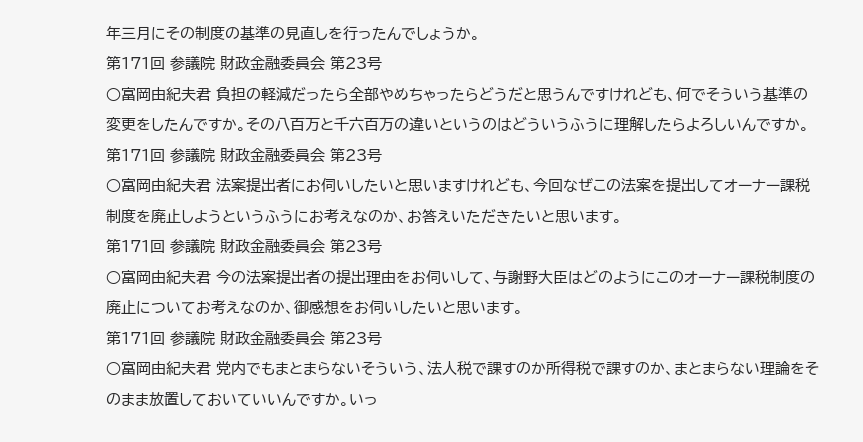年三月にその制度の基準の見直しを行ったんでしょうか。
第171回 参議院 財政金融委員会 第23号
○富岡由紀夫君 負担の軽減だったら全部やめちゃったらどうだと思うんですけれども、何でそういう基準の変更をしたんですか。その八百万と千六百万の違いというのはどういうふうに理解したらよろしいんですか。
第171回 参議院 財政金融委員会 第23号
○富岡由紀夫君 法案提出者にお伺いしたいと思いますけれども、今回なぜこの法案を提出してオーナー課税制度を廃止しようというふうにお考えなのか、お答えいただきたいと思います。
第171回 参議院 財政金融委員会 第23号
○富岡由紀夫君 今の法案提出者の提出理由をお伺いして、与謝野大臣はどのようにこのオーナー課税制度の廃止についてお考えなのか、御感想をお伺いしたいと思います。
第171回 参議院 財政金融委員会 第23号
○富岡由紀夫君 党内でもまとまらないそういう、法人税で課すのか所得税で課すのか、まとまらない理論をそのまま放置しておいていいんですか。いっ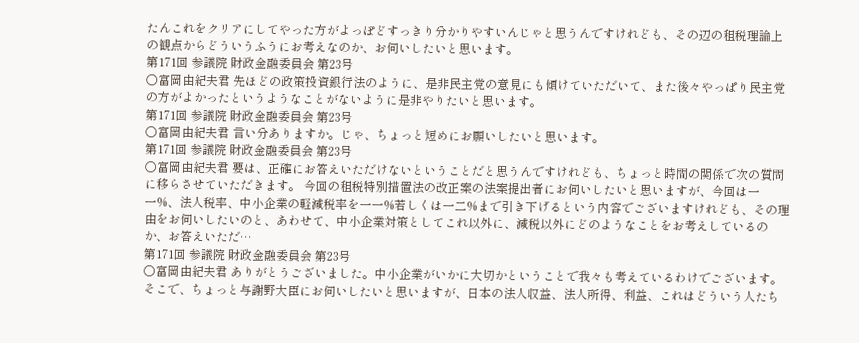たんこれをクリアにしてやった方がよっぽどすっきり分かりやすいんじゃと思うんですけれども、その辺の租税理論上の観点からどういうふうにお考えなのか、お伺いしたいと思います。
第171回 参議院 財政金融委員会 第23号
○富岡由紀夫君 先ほどの政策投資銀行法のように、是非民主党の意見にも傾けていただいて、また後々やっぱり民主党の方がよかったというようなことがないように是非やりたいと思います。
第171回 参議院 財政金融委員会 第23号
○富岡由紀夫君 言い分ありますか。じゃ、ちょっと短めにお願いしたいと思います。
第171回 参議院 財政金融委員会 第23号
○富岡由紀夫君 要は、正確にお答えいただけないということだと思うんですけれども、ちょっと時間の関係で次の質問に移らさせていただきます。 今回の租税特別措置法の改正案の法案提出者にお伺いしたいと思いますが、今回は一一%、法人税率、中小企業の軽減税率を一一%若しくは一二%まで引き下げるという内容でございますけれども、その理由をお伺いしたいのと、あわせて、中小企業対策としてこれ以外に、減税以外にどのようなことをお考えしているのか、お答えいただ…
第171回 参議院 財政金融委員会 第23号
○富岡由紀夫君 ありがとうございました。中小企業がいかに大切かということで我々も考えているわけでございます。 そこで、ちょっと与謝野大臣にお伺いしたいと思いますが、日本の法人収益、法人所得、利益、これはどういう人たち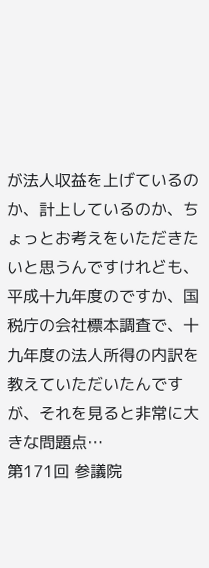が法人収益を上げているのか、計上しているのか、ちょっとお考えをいただきたいと思うんですけれども、平成十九年度のですか、国税庁の会社標本調査で、十九年度の法人所得の内訳を教えていただいたんですが、それを見ると非常に大きな問題点…
第171回 参議院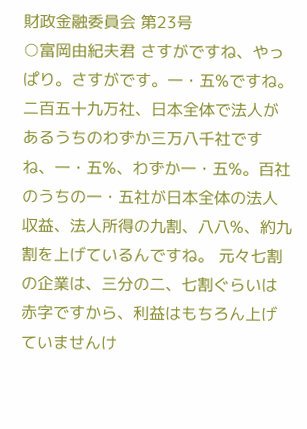財政金融委員会 第23号
○富岡由紀夫君 さすがですね、やっぱり。さすがです。一・五%ですね。二百五十九万社、日本全体で法人があるうちのわずか三万八千社ですね、一・五%、わずか一・五%。百社のうちの一・五社が日本全体の法人収益、法人所得の九割、八八%、約九割を上げているんですね。 元々七割の企業は、三分の二、七割ぐらいは赤字ですから、利益はもちろん上げていませんけ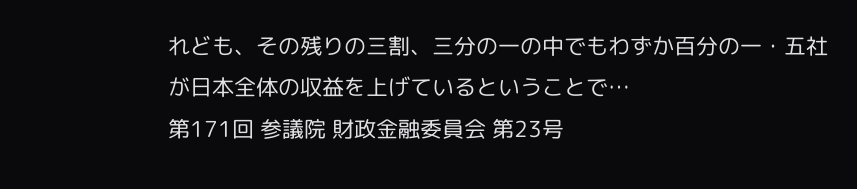れども、その残りの三割、三分の一の中でもわずか百分の一・五社が日本全体の収益を上げているということで…
第171回 参議院 財政金融委員会 第23号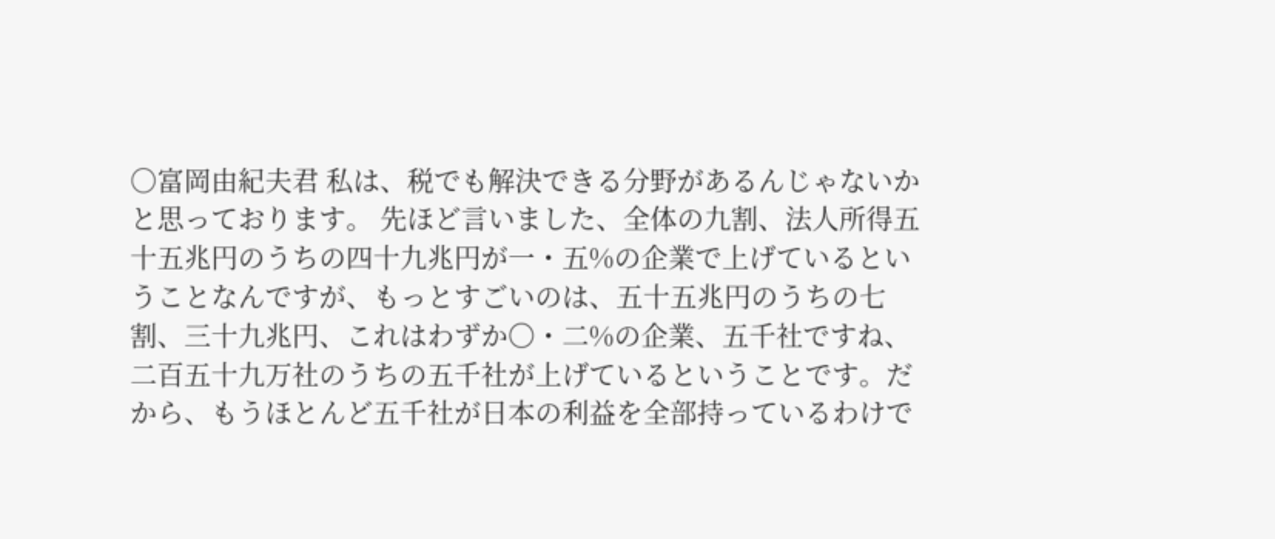○富岡由紀夫君 私は、税でも解決できる分野があるんじゃないかと思っております。 先ほど言いました、全体の九割、法人所得五十五兆円のうちの四十九兆円が一・五%の企業で上げているということなんですが、もっとすごいのは、五十五兆円のうちの七割、三十九兆円、これはわずか〇・二%の企業、五千社ですね、二百五十九万社のうちの五千社が上げているということです。だから、もうほとんど五千社が日本の利益を全部持っているわけで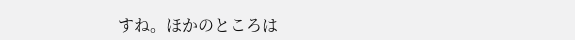すね。ほかのところは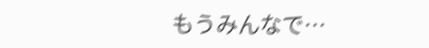もうみんなで…